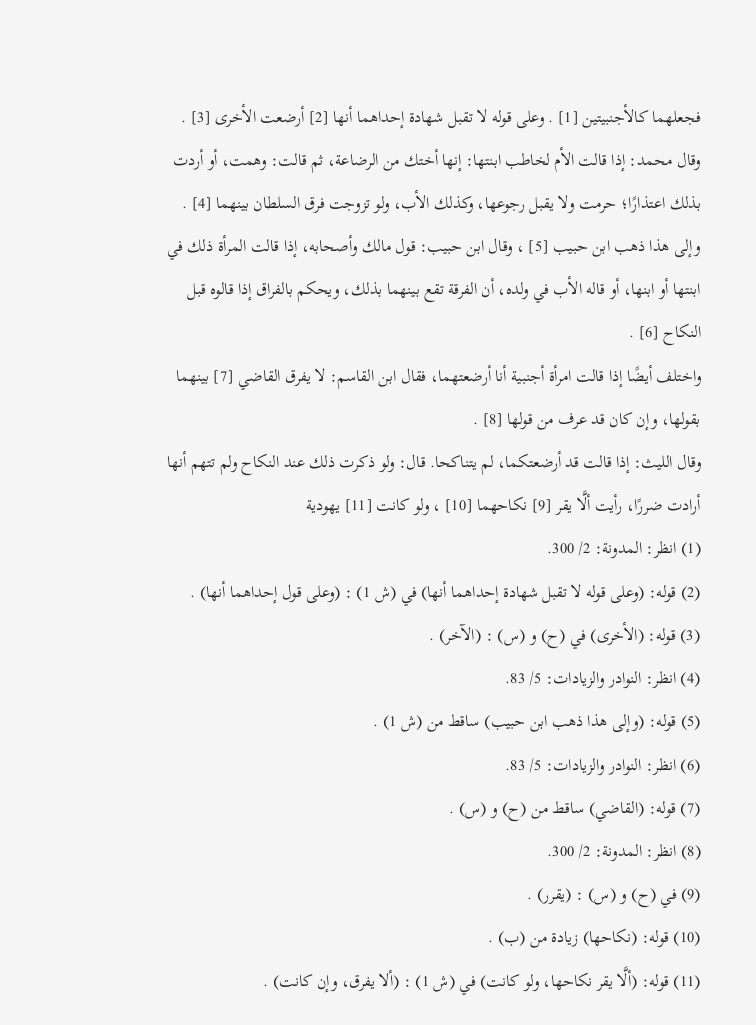فجعلهما كالأجنبيتين [1] . وعلى قوله لا تقبل شهادة إحداهما أنها [2] أرضعت الأخرى [3] .
وقال محمد: إذا قالت الأم لخاطب ابنتها: إنها أختك من الرضاعة، ثم قالت: وهمت، أو أردت بذلك اعتذارًا؛ حرمت ولا يقبل رجوعها، وكذلك الأب، ولو تزوجت فرق السلطان بينهما [4] .
وإلى هذا ذهب ابن حبيب [5] ، وقال ابن حبيب: قول مالك وأصحابه، إذا قالت المرأة ذلك في ابنتها أو ابنها، أو قاله الأب في ولده، أن الفرقة تقع بينهما بذلك، ويحكم بالفراق إذا قالوه قبل النكاح [6] .
واختلف أيضًا إذا قالت امرأة أجنبية أنا أرضعتهما، فقال ابن القاسم: لا يفرق القاضي [7] بينهما بقولها، وإن كان قد عرف من قولها [8] .
وقال الليث: إذا قالت قد أرضعتكما، لم يتناكحا. قال: ولو ذكرت ذلك عند النكاح ولم تتهم أنها أرادت ضررًا، رأيت ألَّا يقر [9] نكاحهما [10] ، ولو كانت [11] يهودية
(1) انظر: المدونة: 2/ 300.
(2) قوله: (وعلى قوله لا تقبل شهادة إحداهما أنها) في (ش 1) : (وعلى قول إحداهما أنها) .
(3) قوله: (الأخرى) في (ح) و (س) : (الآخر) .
(4) انظر: النوادر والزيادات: 5/ 83.
(5) قوله: (وإلى هذا ذهب ابن حبيب) ساقط من (ش 1) .
(6) انظر: النوادر والزيادات: 5/ 83.
(7) قوله: (القاضي) ساقط من (ح) و (س) .
(8) انظر: المدونة: 2/ 300.
(9) في (ح) و (س) : (يقرر) .
(10) قوله: (نكاحها) زيادة من (ب) .
(11) قوله: (ألَّا يقر نكاحها، ولو كانت) في (ش 1) : (ألا يفرق، وإن كانت) .